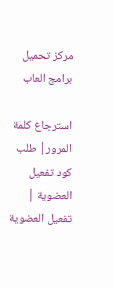مركز تحميل برامج العاب

استرجاع كلمة المرور| طلب كود تفعيل العضوية | تفعيل العضوية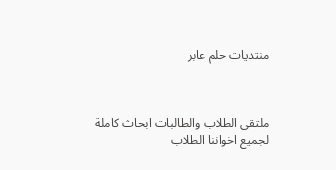منتديات حلم عابر



ملتقى الطلاب والطالبات ابحاث كاملة لجميع اخواننا الطلاب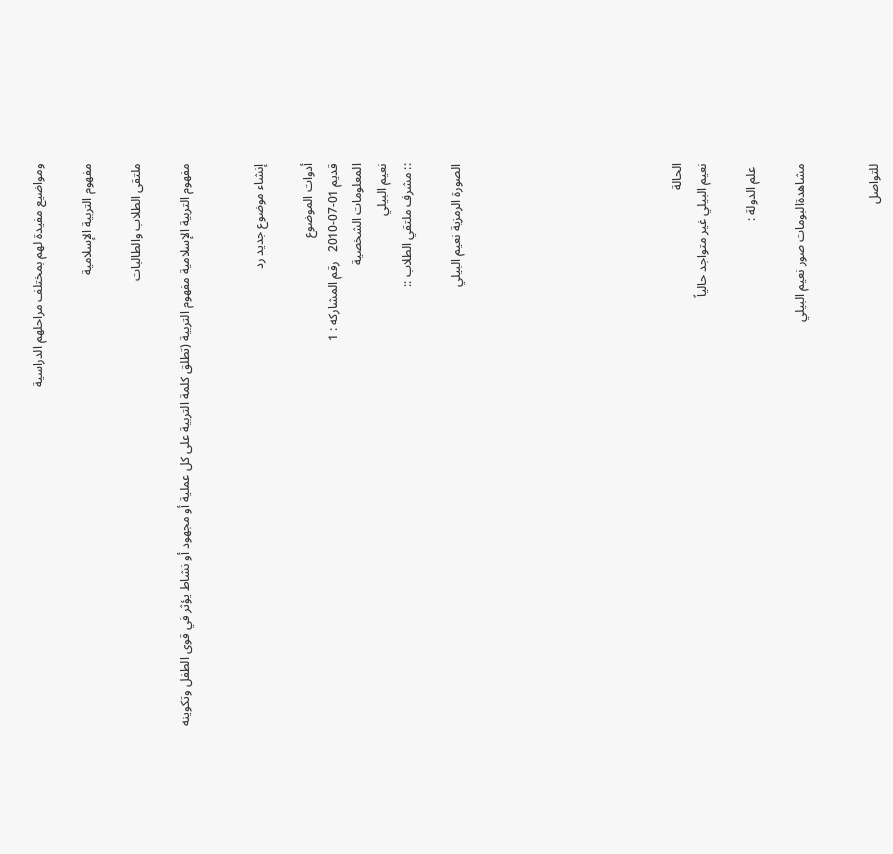ومواضيع مفيدة لهم بمختلف مراحلهم الدراسية

مفهوم التربية الإسلامية

ملتقى الطلاب والطالبات

مفهوم التربية الإسلامية مفهوم التربية (تطلق كلمة التربية على كل عملية أو مجهود أو نشاط يؤثر في قوى الطفل وتكوينه


إنشاء موضوع جديد رد

أدوات الموضوع
قديم 01-07-2010   رقم المشاركه : 1
المعلومات الشخصية
نعيم البيلي
:: مشرف ملتقي الطلاب ::

الصورة الرمزية نعيم البيلي








الحالة
نعيم البيلي غير متواجد حالياً

 علم الدولة :

مشاهدةالبومات صور نعيم البيلي


للتواصل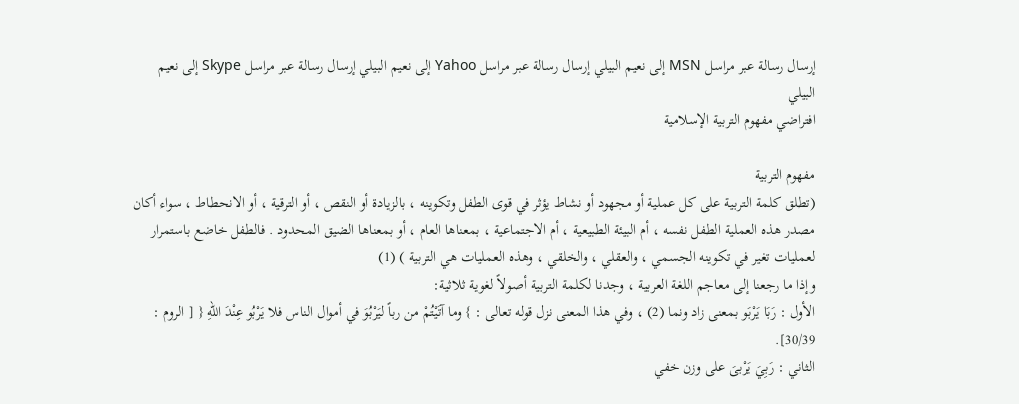إرسال رسالة عبر مراسل MSN إلى نعيم البيلي إرسال رسالة عبر مراسل Yahoo إلى نعيم البيلي إرسال رسالة عبر مراسل Skype إلى نعيم البيلي
افتراضي مفهوم التربية الإسلامية

مفهوم التربية
(تطلق كلمة التربية على كل عملية أو مجهود أو نشاط يؤثر في قوى الطفل وتكوينه ، بالزيادة أو النقص ، أو الترقية ، أو الانحطاط ، سواء أكان مصدر هذه العملية الطفل نفسه ، أم البيئة الطبيعية ، أم الاجتماعية ، بمعناها العام ، أو بمعناها الضيق المحدود . فالطفل خاضع باستمرار لعمليات تغير في تكوينه الجسمي ، والعقلي ، والخلقي ، وهذه العمليات هي التربية ) (1)
وإذا ما رجعنا إلى معاجم اللغة العربية ، وجدنا لكلمة التربية أصولاً لغوية ثلاثية:
الأول : رَبَا يَرْبَو بمعنى زاد ونما (2) ، وفي هذا المعنى نزل قوله تعالى : } وما آتَيْتُمْ من رباً ليَرْبُوَ في أموال الناس فلا يَرْبُو عِنْدَ اللهِ { [ الروم : 30/39].
الثاني : رَبِيَ يَرْبىَ على وزن خفي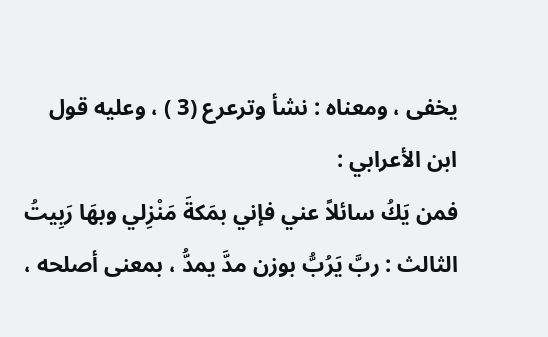يخفى ، ومعناه : نشأ وترعرع (3 ) ، وعليه قول ابن الأعرابي :
فمن يَكُ سائلاً عني فإني بمَكةَ مَنْزِلي وبهَا رَبِيتُ
الثالث : ربَّ يَرُبُّ بوزن مدَّ يمدُّ ، بمعنى أصلحه ،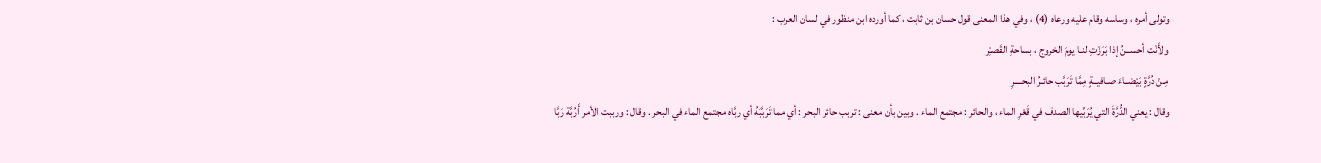وتولى أمره ، وساسه وقام عليه ورعاه (4) ، وفي هذا المعنى قول حسان بن ثابت ، كما أورده ابن منظور في لسان العرب :
ولأَنْت أحســنُ إذا بَرَزْتِ لنـا يومَ الخروج ، بساحةِ القَصـِْر
مِـنْ دُرَّةٍ بَيْضــاءَ صـافيــةٍ مِمَّا تَرَبَّب حائـرُ البحــــرِ
وقال : يعني الدُّرَّةَ التي يُرَبِّيها الصدف في قَعْرِ الماء ، والحائر : مجتمع الماء . وبين بأن معنى : تربب حائر البحر : أي مما تَرَبَّبَهُ أي ربَّاه مجتمع الماء في البحر . وقال : ورببت الأمر أَرُبَّة رَبَّا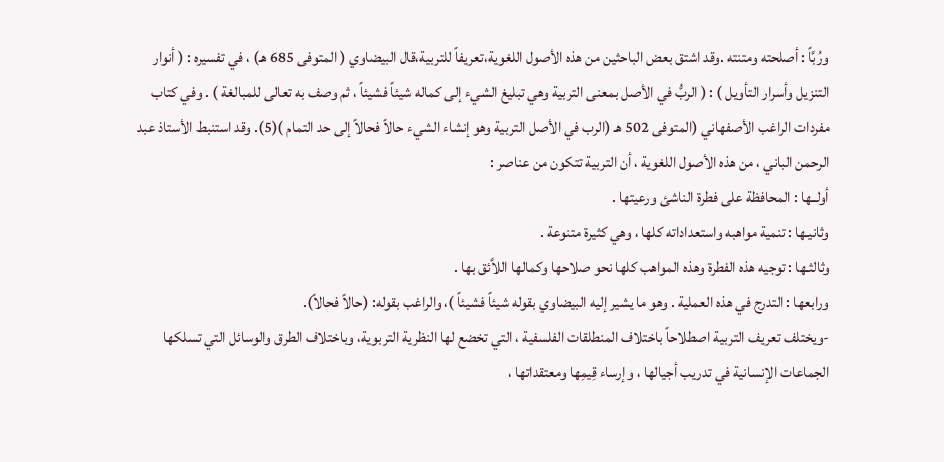ورُبَّاً : أصلحته ومتنته .وقد اشتق بعض الباحثين من هذه الأصول اللغوية،تعريفاً للتربية،قال البيضاوي ( المتوفى 685 هـ) ، في تفسيره : ( أنوار التنزيل وأسرار التأويل ) : ( الربُّ في الأصل بمعنى التربية وهي تبليغ الشيء إلى كماله شيئاً فشيئاً ، ثم وصف به تعالى للمبالغة ) . وفي كتاب مفردات الراغب الأصفهاني (المتوفى 502 هـ (الرب في الأصل التربية وهو إنشاء الشيء حالاً فحالاً إلى حد التمام )(5). وقد استنبط الأستاذ عبد الرحمن الباني ، من هذه الأصول اللغوية ، أن التربية تتكون من عناصر :
أولــها : المحافظة على فطرة الناشئ ورعيتها .
وثانيـها : تنمية مواهبه واستعداداته كلها ، وهي كثيرة متنوعة .
وثالثـها : توجيه هذه الفطرة وهذه المواهب كلها نحو صلاحها وكمالها اللاَّئق بها .
ورابعها : التدرج في هذه العملية . وهو ما يشير إليه البيضاوي بقوله شيئاً فشيئاً )، والراغب بقوله: (حالاً فحالاً).
-ويختلف تعريف التربية اصطلاحاً باختلاف المنطلقات الفلسفية ، التي تخضع لها النظرية التربوية، وباختلاف الطرق والوسائل التي تسلكها الجماعات الإنسانية في تدريب أجيالها ، وإرساء قِيمِها ومعتقداتها ،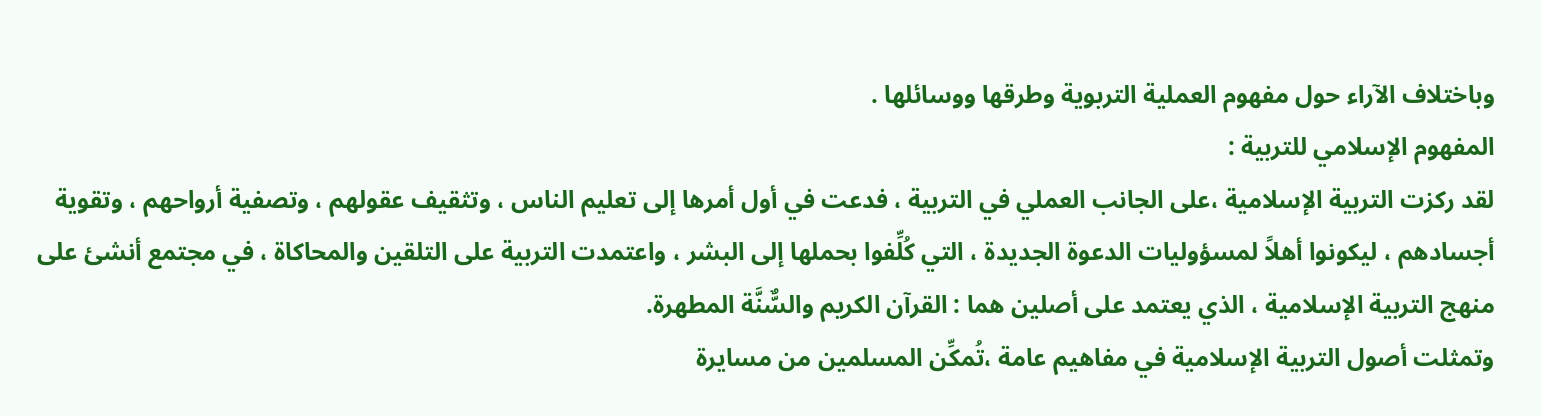وباختلاف الآراء حول مفهوم العملية التربوية وطرقها ووسائلها .
المفهوم الإسلامي للتربية :
لقد ركزت التربية الإسلامية ،على الجانب العملي في التربية ، فدعت في أول أمرها إلى تعليم الناس ، وتثقيف عقولهم ، وتصفية أرواحهم ، وتقوية أجسادهم ، ليكونوا أهلاً لمسؤوليات الدعوة الجديدة ، التي كُلِّفوا بحملها إلى البشر ، واعتمدت التربية على التلقين والمحاكاة ، في مجتمع أنشئ على منهج التربية الإسلامية ، الذي يعتمد على أصلين هما : القرآن الكريم والسٌّنَّة المطهرة.
وتمثلت أصول التربية الإسلامية في مفاهيم عامة ،تُمكِّن المسلمين من مسايرة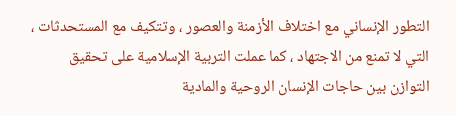التطور الإنساني مع اختلاف الأزمنة والعصور ، وتتكيف مع المستحدثات ، التي لا تمنع من الاجتهاد ، كما عملت التربية الإسلامية على تحقيق التوازن بين حاجات الإنسان الروحية والمادية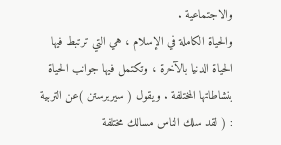والاجتماعية .
والحياة الكاملة في الإسلام ، هي التي ترتبط فيها الحياة الدنيا بالآخرة ، وتكتمل فيها جوانب الحياة بنشاطاتها المختلفة . ويقول ( سيربرستن )عن التربية : ( لقد سلك الناس مسالك مختلفة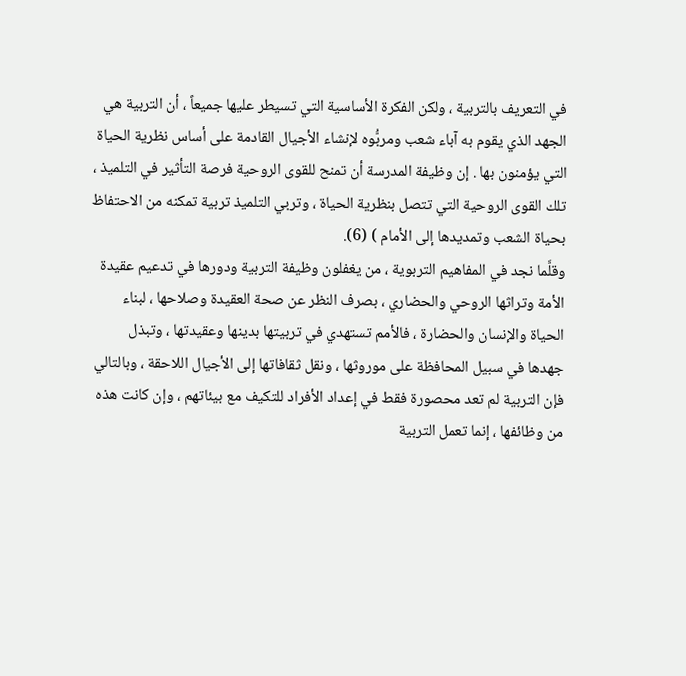في التعريف بالتربية ، ولكن الفكرة الأساسية التي تسيطر عليها جميعاً ، أن التربية هي الجهد الذي يقوم به آباء شعب ومربُّوه لإنشاء الأجيال القادمة على أساس نظرية الحياة التي يؤمنون بها . إن وظيفة المدرسة أن تمنح للقوى الروحية فرصة التأثير في التلميذ ، تلك القوى الروحية التي تتصل بنظرية الحياة ، وتربي التلميذ تربية تمكنه من الاحتفاظ بحياة الشعب وتمديدها إلى الأمام ) (6).
وقلَّما نجد في المفاهيم التربوية ، من يغفلون وظيفة التربية ودورها في تدعيم عقيدة الأمة وتراثها الروحي والحضاري ، بصرف النظر عن صحة العقيدة وصلاحها ، لبناء الحياة والإنسان والحضارة ، فالأمم تستهدي في تربيتها بدينها وعقيدتها ، وتبذل جهدها في سبيل المحافظة على موروثها ، ونقل ثقافاتها إلى الأجيال اللاحقة ، وبالتالي فإن التربية لم تعد محصورة فقط في إعداد الأفراد للتكيف مع بيئاتهم ، وإن كانت هذه من وظائفها ، إنما تعمل التربية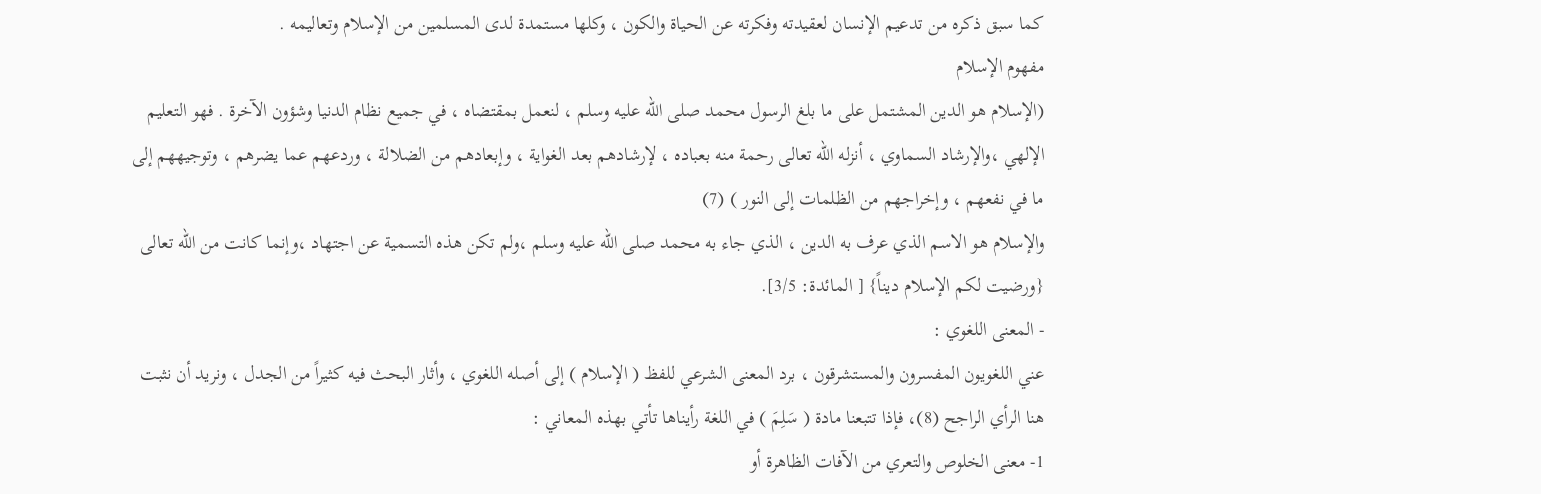كما سبق ذكره من تدعيم الإنسان لعقيدته وفكرته عن الحياة والكون ، وكلها مستمدة لدى المسلمين من الإسلام وتعاليمه .
مفهوم الإسلام
(الإسلام هو الدين المشتمل على ما بلغ الرسول محمد صلى الله عليه وسلم ، لنعمل بمقتضاه ، في جميع نظام الدنيا وشؤون الآخرة . فهو التعليم الإلهي ،والإرشاد السماوي ، أنزله الله تعالى رحمة منه بعباده ، لإرشادهم بعد الغواية ، وإبعادهم من الضلالة ، وردعهم عما يضرهم ، وتوجيههم إلى ما في نفعهم ، وإخراجهم من الظلمات إلى النور ) (7)
والإسلام هو الاسم الذي عرف به الدين ، الذي جاء به محمد صلى الله عليه وسلم ،ولم تكن هذه التسمية عن اجتهاد ،وإنما كانت من الله تعالى {ورضيت لكم الإسلام ديناً} [ المائدة: 3/5].
- المعنى اللغوي :
عني اللغويون المفسرون والمستشرقون ، برد المعنى الشرعي للفظ ( الإسلام ) إلى أصله اللغوي ، وأثار البحث فيه كثيراً من الجدل ، ونريد أن نثبت هنا الرأي الراجح (8)، فإذا تتبعنا مادة ( سَلِمَ ) في اللغة رأيناها تأتي بهذه المعاني :
1- معنى الخلوص والتعري من الآفات الظاهرة أو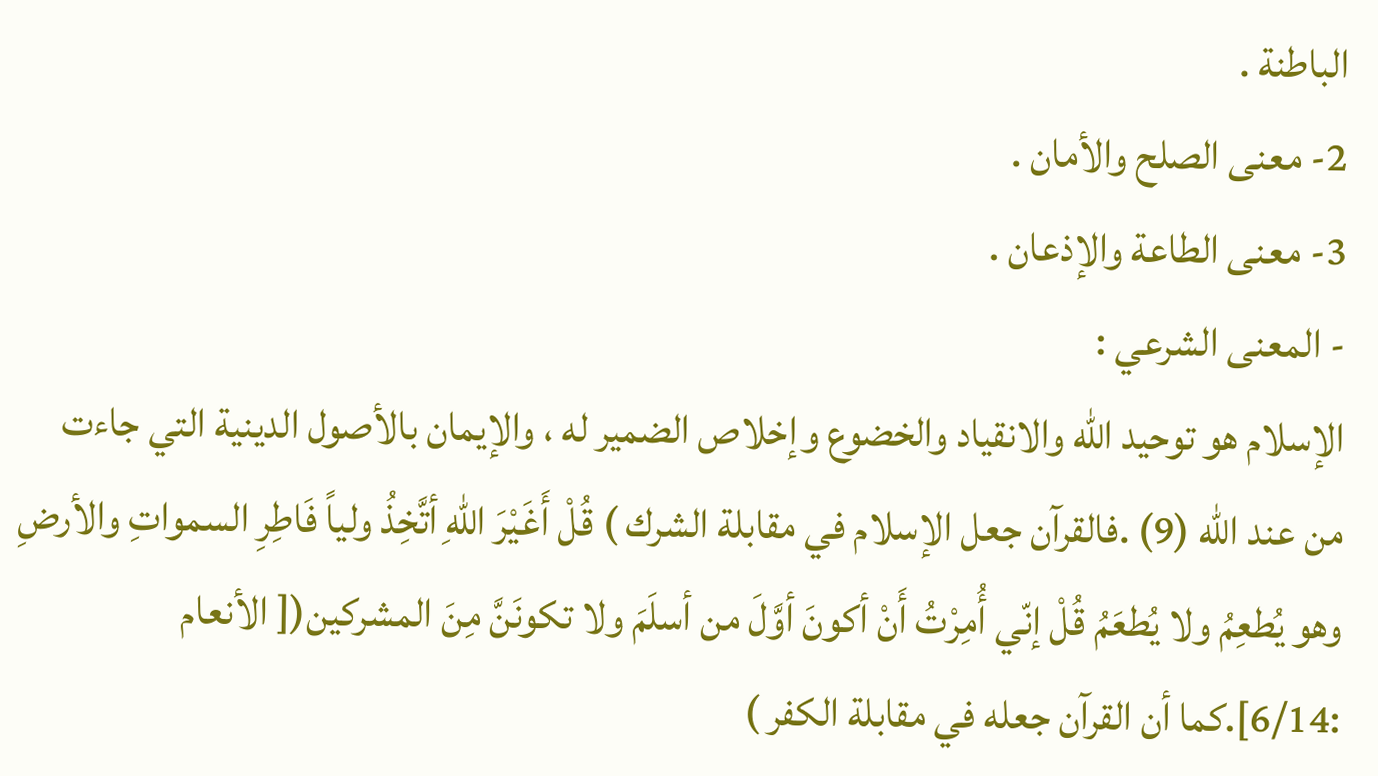الباطنة .
2- معنى الصلح والأمان .
3- معنى الطاعة والإذعان .
- المعنى الشرعي :
الإسلام هو توحيد الله والانقياد والخضوع وإخلاص الضمير له ، والإيمان بالأصول الدينية التي جاءت من عند الله (9) .فالقرآن جعل الإسلام في مقابلة الشرك ) قُلْ أَغَيْرَ اللهِ أتَّخِذُ ولياً فَاطِرِ السمواتِ والأرضِ وهو يُطعِمُ ولا يُطعَمُ قُلْ إنّي أُمِرْتُ أَنْ أكونَ أوَّلَ من أسلَمَ ولا تكونَنَّ مِنَ المشركين([ الأنعام :6/14].كما أن القرآن جعله في مقابلة الكفر )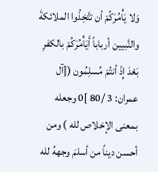وَلا يَأْمُرَكُمْ أن تتَّخِذُوا الملائكةَ والنَّبيين أرباباً أَيَأْمُرَكُمْ بالكفرِ بَعْدَ إِذْ أنتُمْ مُسلِمُون ([آل عمران: 3 /80 ]0 وجعله بمعنى الإخلاص لله ) ومن أحسن ديناً من أسلمَ وجههُ لله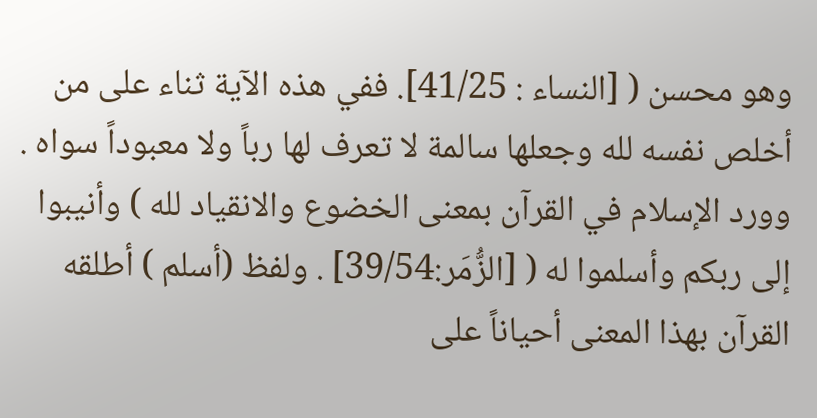وهو محسن ( [النساء : 41/25]. ففي هذه الآية ثناء على من أخلص نفسه لله وجعلها سالمة لا تعرف لها رباً ولا معبوداً سواه .
وورد الإسلام في القرآن بمعنى الخضوع والانقياد لله ) وأنيبوا إلى ربكم وأسلموا له ( [الزُّمَر:39/54] . ولفظ (أسلم ) أطلقه القرآن بهذا المعنى أحياناً على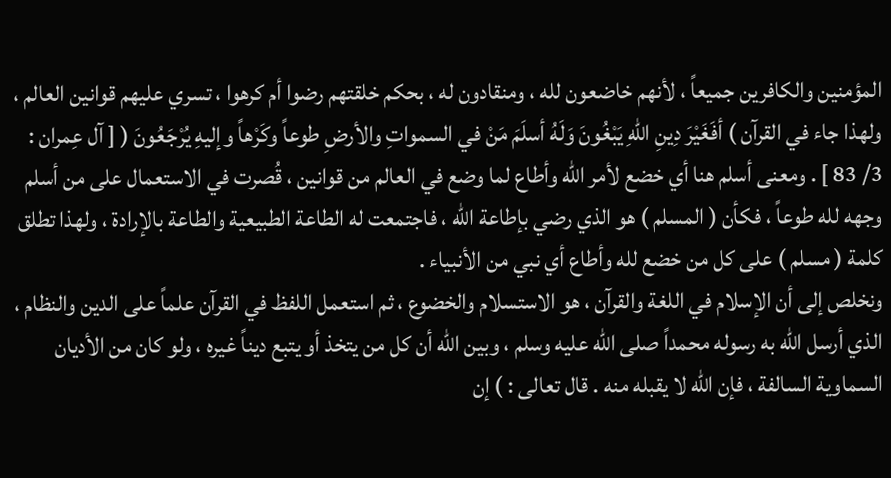المؤمنين والكافرين جميعاً ، لأنهم خاضعون لله ، ومنقادون له ، بحكم خلقتهم رضوا أم كرهوا ، تسري عليهم قوانين العالم ، ولهذا جاء في القرآن ) أفَغَيْرَ دِينِ اللهِ يَبْغُونَ وَلَهُ أسلَمَ مَنْ في السمواتِ والأرضِ طوعاً وكَرْهاً وإليهِ يُرْجَعُونَ ( [ آل عِمران : 3/ 83 ] . ومعنى أسلم هنا أي خضع لأمر الله وأطاع لما وضع في العالم من قوانين ، قُصرت في الاستعمال على من أسلم وجهه لله طوعاً ، فكأن ( المسلم ) هو الذي رضي بإطاعة الله ، فاجتمعت له الطاعة الطبيعية والطاعة بالإرادة ، ولهذا تطلق كلمة ( مسلم ) على كل من خضع لله وأطاع أي نبي من الأنبياء .
ونخلص إلى أن الإسلام في اللغة والقرآن ، هو الاستسلام والخضوع ، ثم استعمل اللفظ في القرآن علماً على الدين والنظام ، الذي أرسل الله به رسوله محمداً صلى الله عليه وسلم ، وبين الله أن كل من يتخذ أو يتبع ديناً غيره ، ولو كان من الأديان السماوية السالفة ، فإن الله لا يقبله منه . قال تعالى : ) إن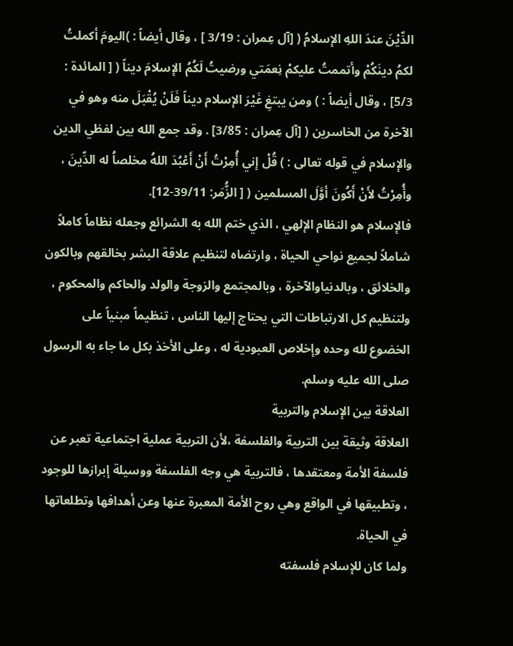الدِّيْنَ عندَ اللهِ الإسلامُ ( [آل عِمران : 3/19 ] ، وقال أيضاً : )اليومَ أكملتُ لكمُ دينَكُمْ وأتممتُ عليكمْ نِعمَتي ورضيتُ لَكُمُ الإسلامَ ديناً ( [ المائدة : 5/3] ، وقال أيضاً : ) ومن يبتغِ غَيْرَ الإسلام ديناً فَلَنْ يُقْبَلَ منه وهو في الآخرة من الخاسرين ( [آل عِمران : 3/85] . وقد جمع الله بين لفظي الدين والإسلام في قوله تعالى : ) قُلْ إني أُمِرْتُ أَنْ أَعْبُدَ اللهُ مخلصاُ له الدِّينَ ، وأُمِرْتُ لأَنْ أَكُونَ أوَّلَ المسلمين ( [ الزُّمَر: 39/11-12].
فالإسلام هو النظام الإلهي ، الذي ختم الله به الشرائع وجعله نظاماً كاملاً شاملاً لجميع نواحي الحياة ، وارتضاه لتنظيم علاقة البشر بخالقهم وبالكون والخلائق ، وبالدنياوالآخرة ، وبالمجتمع والزوجة والولد والحاكم والمحكوم ، ولتنظيم كل الارتباطات التي يحتاج إليها الناس ، تنظيماً مبنياً على الخضوع لله وحده وإخلاص العبودية له ، وعلى الأخذ بكل ما جاء به الرسول صلى الله عليه وسلم.
العلاقة بين الإسلام والتربية
العلاقة وثيقة بين التربية والفلسفة ،لأن التربية عملية اجتماعية تعبر عن فلسفة الأمة ومعتقدها ، فالتربية هي وجه الفلسفة ووسيلة إبرازها للوجود ، وتطبيقها في الواقع وهي روح الأمة المعبرة عنها وعن أهدافها وتطلعاتها في الحياة.
ولما كان للإسلام فلسفته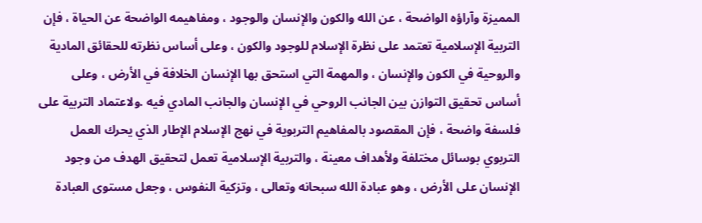المميزة وآراؤه الواضحة ، عن الله والكون والإنسان والوجود ، ومفاهيمه الواضحة عن الحياة ، فإن التربية الإسلامية تعتمد على نظرة الإسلام للوجود والكون ، وعلى أساس نظرته للحقائق المادية والروحية في الكون والإنسان ، والمهمة التي استحق بها الإنسان الخلافة في الأرض ، وعلى أساس تحقيق التوازن بين الجانب الروحي في الإنسان والجانب المادي فيه .ولاعتماد التربية على فلسفة واضحة ، فإن المقصود بالمفاهيم التربوية في نهج الإسلام الإطار الذي يحرك العمل التربوي بوسائل مختلفة ولأهداف معينة ، والتربية الإسلامية تعمل لتحقيق الهدف من وجود الإنسان على الأرض ، وهو عبادة الله سبحانه وتعالى ، وتزكية النفوس ، وجعل مستوى العبادة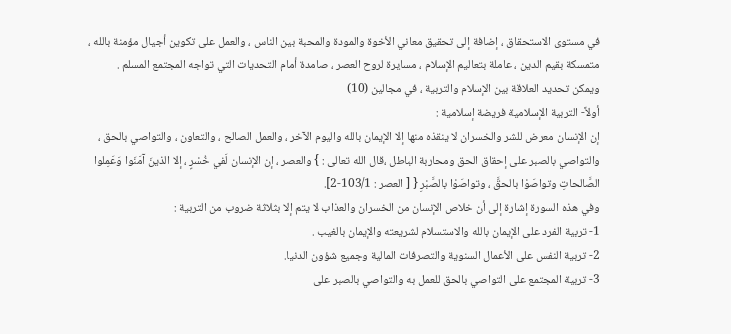في مستوى الاستحقاق ، إضافة إلى تحقيق معاني الأخوة والمودة والمحبة بين الناس ، والعمل على تكوين أجيال مؤمنة بالله ، متمسكة بقيم الدين ، عاملة بتعاليم الإسلام ، مسايرة لروح العصر ، صامدة أمام التحديات التي تواجه المجتمع المسلم .
ويمكن تحديد العلاقة بين الإسلام والتربية ، في مجالين (10)
أولاً- التربية الإسلامية فريضة إسلامية :
إن الإنسان معرض للشر والخسران لا ينقذه منها إلا الإيمان بالله واليوم الآخر ، والعمل الصالح ، والتعاون ، والتواصي بالحق ، والتواصي بالصبر على إحقاق الحق ومحاربة الباطل ،قال الله تعالى : } والعصر ، إن الإنسان لَفي خُسْرٍ ، إلا الذينَ آمَنَوا وَعَمِلوا الصَّالحاتِ وتواصَوْا بالحقَّ ، وتواصَوْا بالصَّبْرِ { [ العصر : 103/1-2].
وفي هذه السورة إشارة إلى أن خلاص الإنسان من الخسران والعذاب لا يتم إلا بثلاثة ضروب من التربية :
1- تربية الفرد على الإيمان بالله والاستسلام لشريعته والإيمان بالغيب .
2- تربية النفس على الأعمال السنوية والتصرفات المالية وجميع شؤون الدنيا.
3- تربية المجتمع على التواصي بالحق للعمل به والتواصي بالصبر على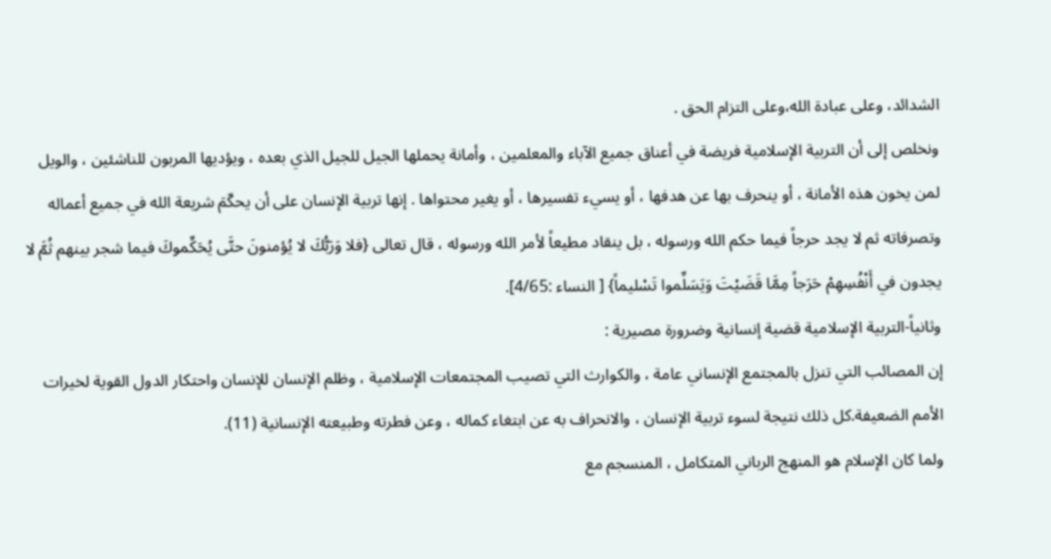الشدائد، وعلى عبادة الله،وعلى التزام الحق .
ونخلص إلى أن التربية الإسلامية فريضة في أعناق جميع الآباء والمعلمين ، وأمانة يحملها الجيل للجيل الذي بعده ، ويؤديها المربون للناشئين ، والويل لمن يخون هذه الأمانة ، أو ينحرف بها عن هدفها ، أو يسيء تفسيرها ، أو يغير محتواها . إنها تربية الإنسان على أن يحكّمَ شريعة الله في جميع أعماله وتصرفاته ثم لا يجد حرجاً فيما حكم الله ورسوله ، بل ينقاد مطيعاً لأمر الله ورسوله ، قال تعالى {فلا وَرَبُّكَ لا يُؤمنونَ حتَّى يُحَكِّموكَ فيما شجر بينهم ثُمَّ لا يجدون في أَنْفُسِهِمْ حَرَجاً مِمَّا قَضَيْتَ وَيَسَلِّموا تَسْليماً} [ النساء :4/65].
وثانياً-التربية الإسلامية قضية إنسانية وضرورة مصيرية :
إن المصائب التي تنزل بالمجتمع الإنساني عامة ، والكوارث التي تصيب المجتمعات الإسلامية ، وظلم الإنسان للإنسان واحتكار الدول القوية لخيرات الأمم الضعيفة.كل ذلك نتيجة لسوء تربية الإنسان ، والانحراف به عن ابتغاء كماله ، وعن فطرته وطبيعته الإنسانية (11).
ولما كان الإسلام هو المنهج الرباني المتكامل ، المنسجم مع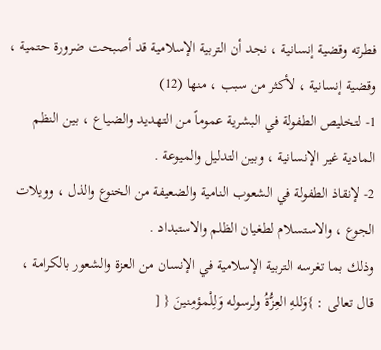فطرته وقضية إنسانية ، نجد أن التربية الإسلامية قد أصبحت ضرورة حتمية ، وقضية إنسانية ، لأكثر من سبب ، منها (12)
1- لتخليص الطفولة في البشرية عموماً من التهديد والضياع ، بين النظم المادية غير الإنسانية ، وبين التدليل والميوعة .
2- لإنقاذ الطفولة في الشعوب النامية والضعيفة من الخنوع والذل ، وويلات الجوع ، والاستسلام لطغيان الظلم والاستبداد .
وذلك بما تغرسه التربية الإسلامية في الإنسان من العزة والشعور بالكرامة ، قال تعالى : }وَللهِ العِزُّةُ ولرسوله وَلِلْمؤمِنينَ { [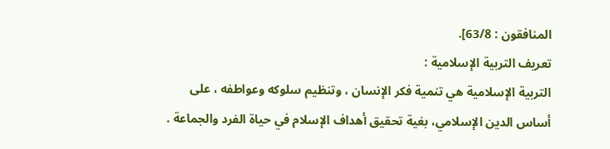المنافقون : 63/8].
تعريف التربية الإسلامية :
التربية الإسلامية هي تنمية فكر الإنسان ، وتنظيم سلوكه وعواطفه ، على أساس الدين الإسلامي، بغية تحقيق أهداف الإسلام في حياة الفرد والجماعة .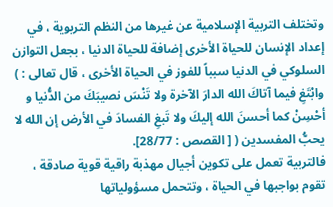وتختلف التربية الإسلامية عن غيرها من النظم التربوية ، في إعداد الإنسان للحياة الأخرى إضافة للحياة الدنيا ، بجعل التوازن السلوكي في الدنيا سبباً للفوز في الحياة الأخرى ، قال تعالى : ) وابْتَغِ فيما آتاكَ الله الدارَ الآخرة ولا تَنْسَ نصيبَكَ من الدُّنيا و أحْسِنْ كما أحسنَ الله إليكَ ولا تَبغِ الفسادَ في الأرض إن الله لا يحبُّ المفسدين ( [ القصص : 28/77].
فالتربية تعمل على تكوين أجيال مهذبة راقية قوية صادقة ، تقوم بواجبها في الحياة ، وتتحمل مسؤولياتها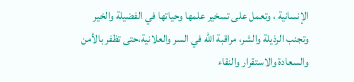الإنسانية ، وتعمل على تسخير علمها وحياتها في الفضيلة والخير وتجنب الرذيلة والشر، مراقبة الله في السر والعلانية،حتى تظفر بالأمن والسعادة والاستقرار والنقاء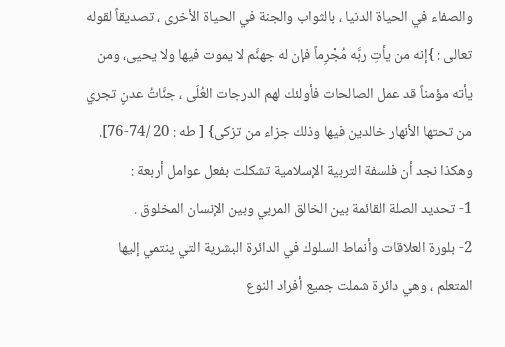والصفاء في الحياة الدنيا ، بالثواب والجنة في الحياة الأخرى ، تصديقاً لقوله تعالى : }إنه من يأتِ ربَّه مُجْرِماً فإن له جهنَّم لا يموت فيها ولا يحيى، ومن يأته مؤمناً قد عمل الصالحات فأولئك لهم الدرجات العُلَى ، جنَّاتُ عدنٍ تجري من تحتها الأنهار خالدين فيها وذلك جزاء من تزكى} [ طه : 20 /74-76].
وهكذا نجد أن فلسفة التربية الإسلامية تشكلت بفعل عوامل أربعة :
1- تحديد الصلة القائمة بين الخالق المربي وبين الإنسان المخلوق .
2- بلورة العلاقات وأنماط السلوك في الدائرة البشرية التي ينتمي إليها المتعلم ، وهي دائرة شملت جميع أفراد النوع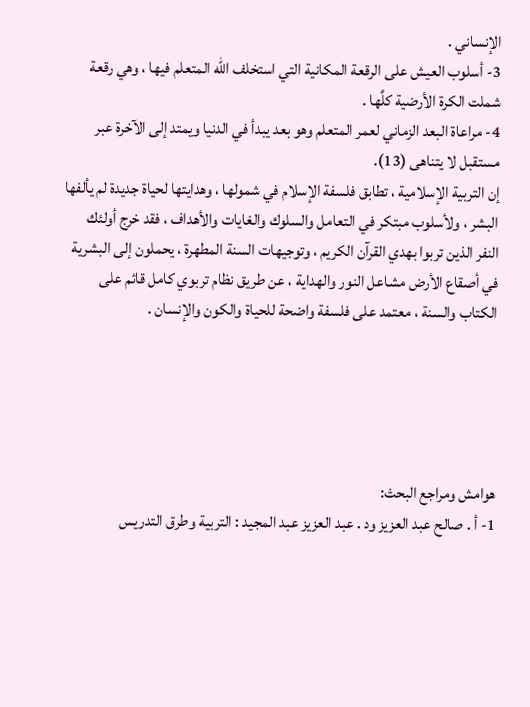الإنساني .
3- أسلوب العيش على الرقعة المكانية التي استخلف الله المتعلم فيها ، وهي رقعة شملت الكرة الأرضية كلَّها .
4- مراعاة البعد الزماني لعمر المتعلم وهو بعد يبدأ في الدنيا ويمتد إلى الآخرة عبر مستقبل لا يتناهى (13).
إن التربية الإسلامية ، تطابق فلسفة الإسلام في شمولها ، وهدايتها لحياة جديدة لم يألفها البشر ، ولأسلوب مبتكر في التعامل والسلوك والغايات والأهداف ، فقد خرج أولئك النفر الذين تربوا بهدي القرآن الكريم ، وتوجيهات السنة المطهرة ، يحملون إلى البشرية في أصقاع الأرض مشاعل النور والهداية ، عن طريق نظام تربوي كامل قائم على الكتاب والسنة ، معتمد على فلسفة واضحة للحياة والكون والإنسان .





هوامش ومراجع البحث:
1- أ . صالح عبد العزيز ود . عبد العزيز عبد المجيد : التربية وطرق التدريس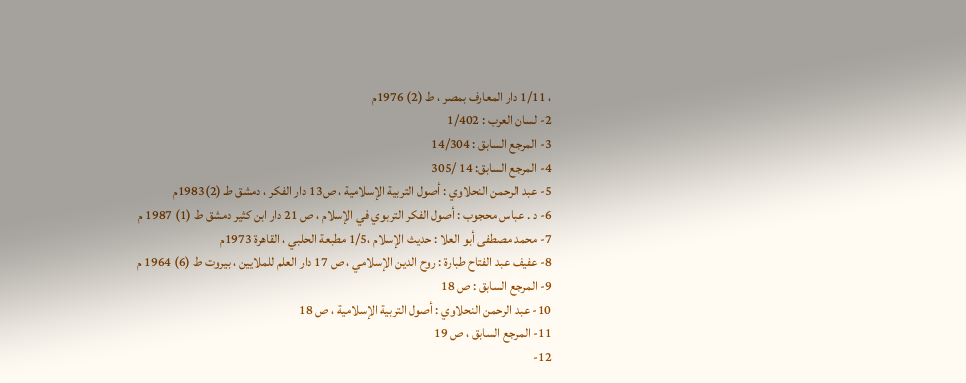، 1/11 دار المعارف بمصر ، ط (2) 1976م
2- لسان العرب : 1/402
3- المرجع السابق : 14/304
4- المرجع السابق: 14 /305
5- عبد الرحمن النحلاوي : أصول التربية الإسلامية ، ص13 دار الفكر ، دمشق طـ (2)1983م
6- د . عباس محجوب : أصول الفكر التربوي في الإسلام ، ص 21 دار ابن كثير دمشق ط (1) 1987 م
7- محمد مصطفى أبو العلا : حديث الإسلام ،1/5 مطبعة الحلبي ، القاهرة 1973م
8- عفيف عبد الفتاح طبارة : روح الدين الإسلامي ، ص 17 دار العلم للملايين ، بيروت ط (6) 1964 م
9- المرجع السابق : ص 18
10- عبد الرحمن النحلاوي : أصول التربية الإسلامية ، ص 18
11- المرجع السابق ، ص 19
12-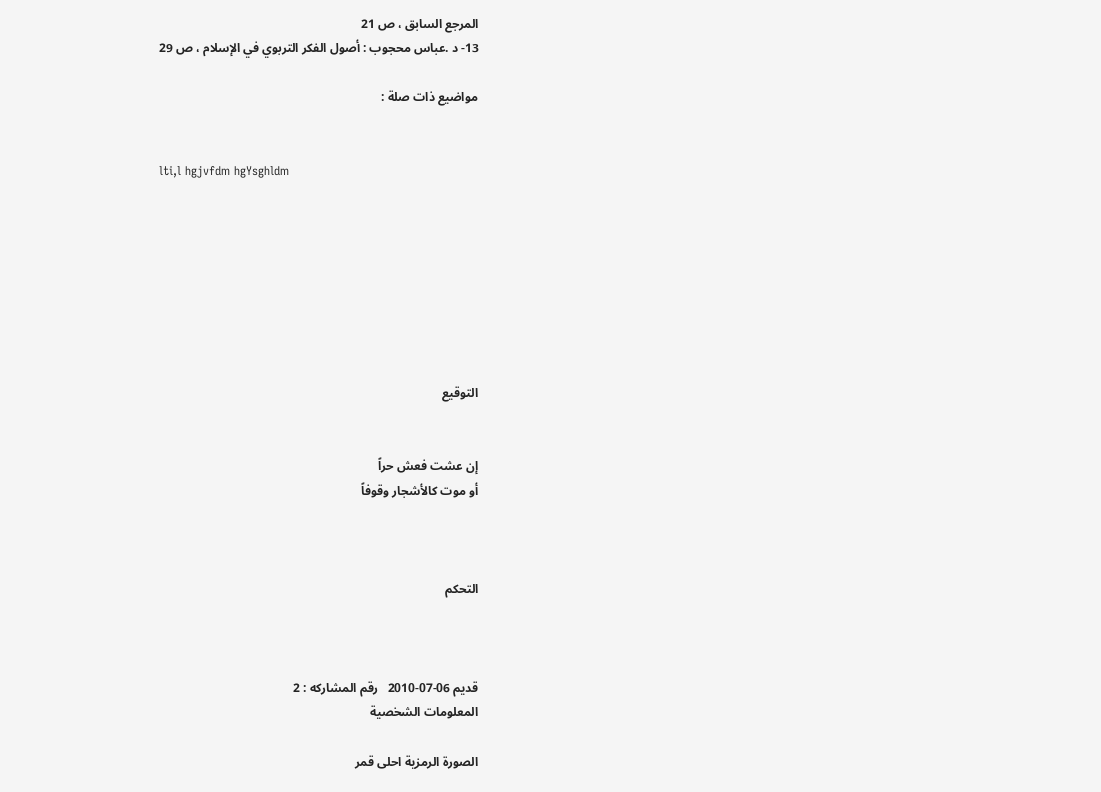المرجع السابق ، ص 21
13- د .عباس محجوب : أصول الفكر التربوي في الإسلام ، ص 29

مواضيع ذات صلة :


lti,l hgjvfdm hgYsghldm








التوقيع


إن عشت فعش حراً
أو موت كالأشجار وقوفاً



التحكم



قديم 06-07-2010   رقم المشاركه : 2
المعلومات الشخصية

الصورة الرمزية احلى قمر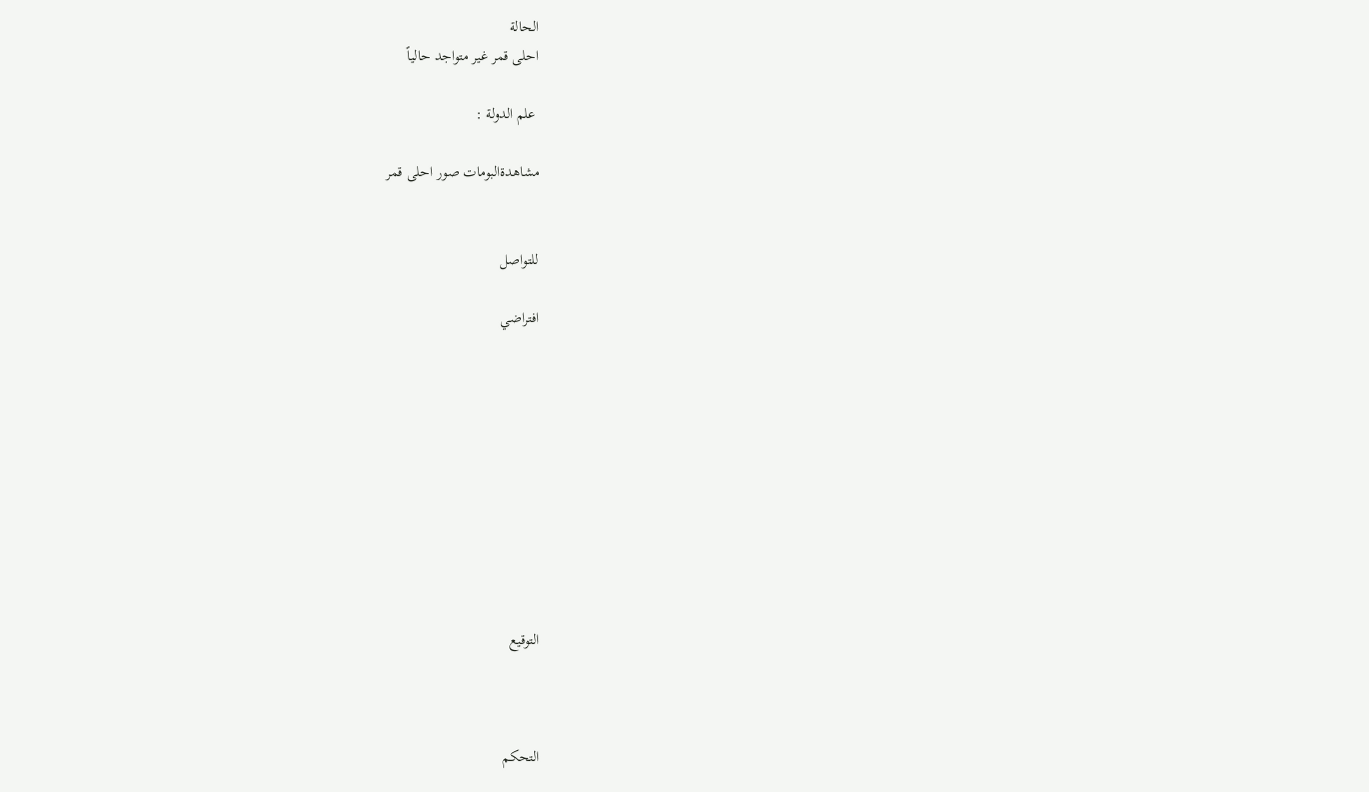الحالة
احلى قمر غير متواجد حالياً

 علم الدولة :

مشاهدةالبومات صور احلى قمر


للتواصل

افتراضي










التوقيع



التحكم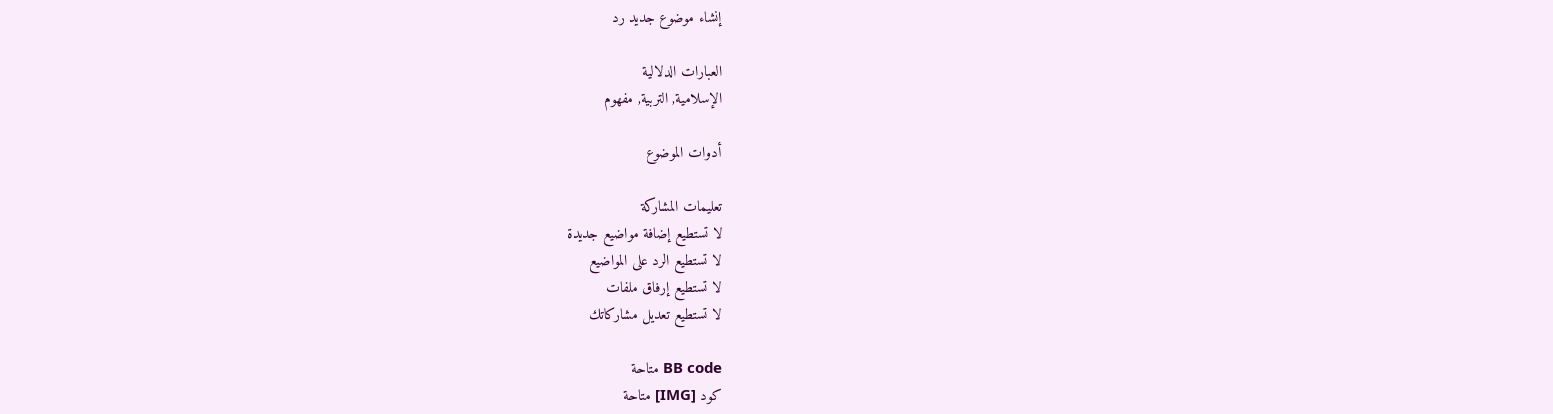إنشاء موضوع جديد رد

العبارات الدلالية
الإسلامية, التربية, مفهوم

أدوات الموضوع

تعليمات المشاركة
لا تستطيع إضافة مواضيع جديدة
لا تستطيع الرد على المواضيع
لا تستطيع إرفاق ملفات
لا تستطيع تعديل مشاركاتك

BB code متاحة
كود [IMG] متاحة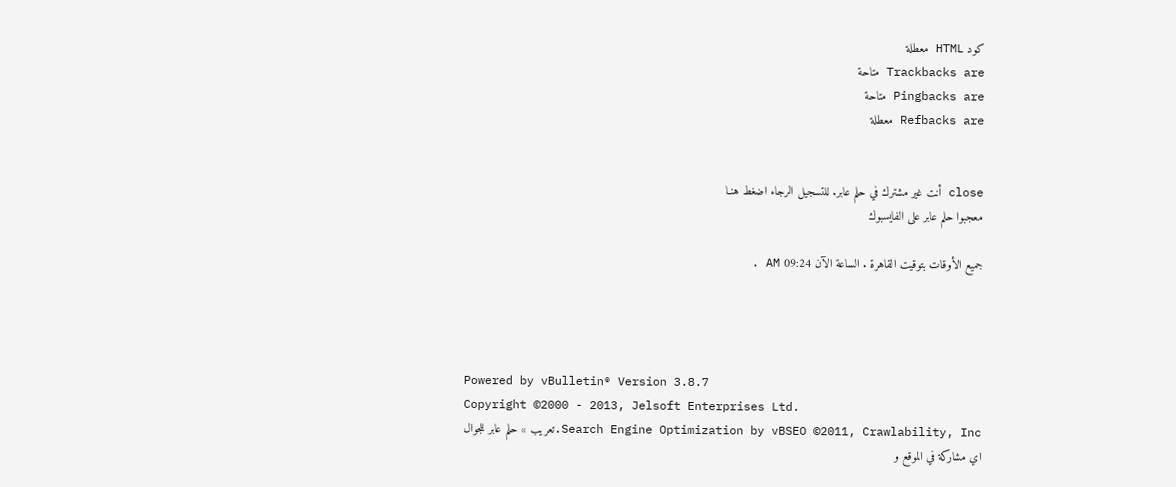كود HTML معطلة
Trackbacks are متاحة
Pingbacks are متاحة
Refbacks are معطلة


close أنت غير مشترك في حلم عابر. للتسجيل الرجاء اضغط هنـا
معجبوا حلم عابر على الفايسبوك

جميع الأوقات بتوقيت القاهرة . الساعة الآن 09:24 AM .




Powered by vBulletin® Version 3.8.7
Copyright ©2000 - 2013, Jelsoft Enterprises Ltd.
Search Engine Optimization by vBSEO ©2011, Crawlability, Inc.تعريب » حلم عابر للجوال
اي مشاركة في الموقع و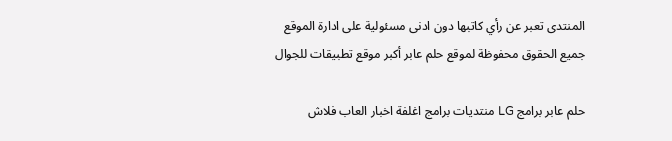المنتدى تعبر عن رأي كاتبها دون ادنى مسئولية على ادارة الموقع
جميع الحقوق محفوظة لموقع حلم عابر أكبر موقع تطبيقات للجوال

حلم عابر برامج LG منتديات برامج اغلفة اخبار العاب فلاش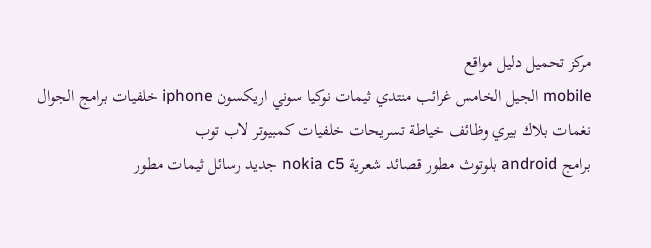مركز تحميل دليل مواقع
mobile الجيل الخامس غرائب منتدي ثيمات نوكيا سوني اريكسون iphone خلفيات برامج الجوال
نغمات بلاك بيري وظائف خياطة تسريحات خلفيات كمبيوتر لاب توب
برامج android بلوتوث مطور قصائد شعرية nokia c5 جديد رسائل ثيمات مطور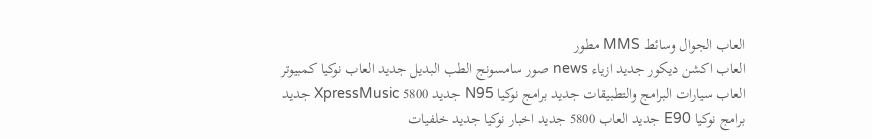العاب الجوال وسائط MMS مطور
العاب اكشن ديكور جديد ازياء news صور سامسونج الطب البديل جديد العاب نوكيا كمبيوتر
العاب سيارات البرامج والتطبيقات جديد برامج نوكيا N95 جديد 5800 XpressMusic جديد برامج نوكيا E90 جديد العاب 5800 جديد اخبار نوكيا جديد خلفيات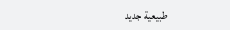طبيعية جديد